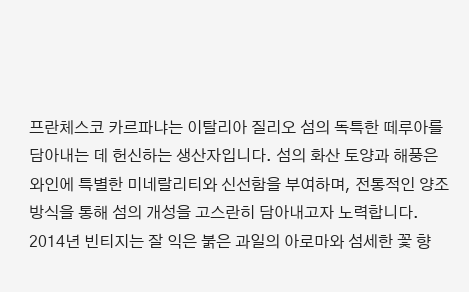프란체스코 카르파냐는 이탈리아 질리오 섬의 독특한 떼루아를 담아내는 데 헌신하는 생산자입니다. 섬의 화산 토양과 해풍은 와인에 특별한 미네랄리티와 신선함을 부여하며, 전통적인 양조 방식을 통해 섬의 개성을 고스란히 담아내고자 노력합니다.
2014년 빈티지는 잘 익은 붉은 과일의 아로마와 섬세한 꽃 향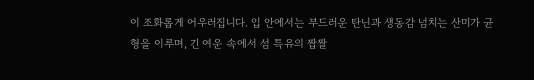이 조화롭게 어우러집니다. 입 안에서는 부드러운 탄닌과 생동감 넘치는 산미가 균형을 이루며, 긴 여운 속에서 섬 특유의 짭짤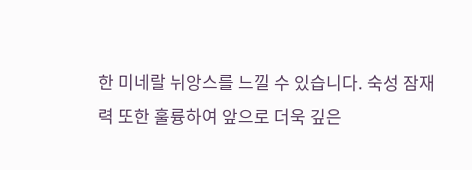한 미네랄 뉘앙스를 느낄 수 있습니다. 숙성 잠재력 또한 훌륭하여 앞으로 더욱 깊은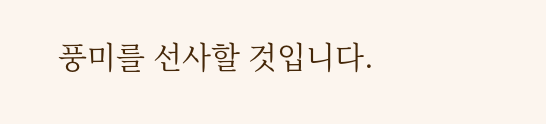풍미를 선사할 것입니다.